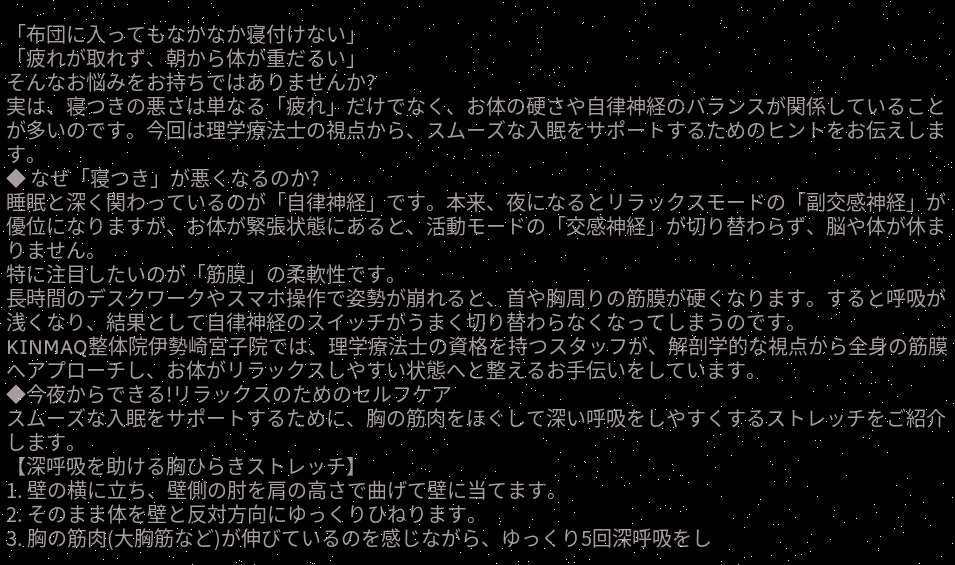「布団に入ってもなかなか寝付けない」
「疲れが取れず、朝から体が重だるい」
そんなお悩みをお持ちではありませんか?
実は、寝つきの悪さは単なる「疲れ」だけでなく、お体の硬さや自律神経のバランスが関係していることが多いのです。今回は理学療法士の視点から、スムーズな入眠をサポートするためのヒントをお伝えします。
◆ なぜ「寝つき」が悪くなるのか?
睡眠と深く関わっているのが「自律神経」です。本来、夜になるとリラックスモードの「副交感神経」が優位になりますが、お体が緊張状態にあると、活動モードの「交感神経」が切り替わらず、脳や体が休まりません。
特に注目したいのが「筋膜」の柔軟性です。
長時間のデスクワークやスマホ操作で姿勢が崩れると、首や胸周りの筋膜が硬くなります。すると呼吸が浅くなり、結果として自律神経のスイッチがうまく切り替わらなくなってしまうのです。
KINMAQ整体院伊勢崎宮子院では、理学療法士の資格を持つスタッフが、解剖学的な視点から全身の筋膜へアプローチし、お体がリラックスしやすい状態へと整えるお手伝いをしています。
◆今夜からできる!リラックスのためのセルフケア
スムーズな入眠をサポートするために、胸の筋肉をほぐして深い呼吸をしやすくするストレッチをご紹介します。
【深呼吸を助ける胸ひらきストレッチ】
1. 壁の横に立ち、壁側の肘を肩の高さで曲げて壁に当てます。
2. そのまま体を壁と反対方向にゆっくりひねります。
3. 胸の筋肉(大胸筋など)が伸びているのを感じながら、ゆっくり5回深呼吸をし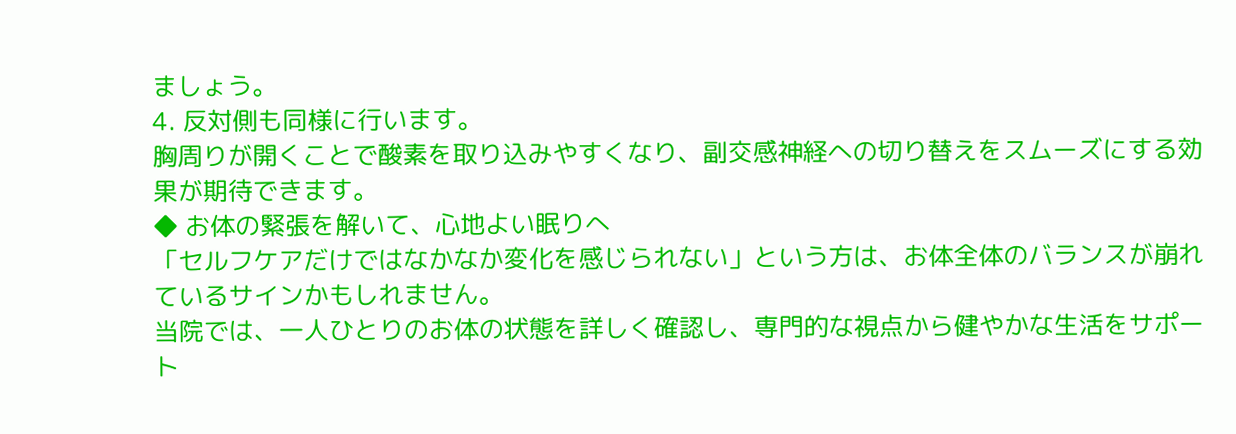ましょう。
4. 反対側も同様に行います。
胸周りが開くことで酸素を取り込みやすくなり、副交感神経への切り替えをスムーズにする効果が期待できます。
◆ お体の緊張を解いて、心地よい眠りへ
「セルフケアだけではなかなか変化を感じられない」という方は、お体全体のバランスが崩れているサインかもしれません。
当院では、一人ひとりのお体の状態を詳しく確認し、専門的な視点から健やかな生活をサポート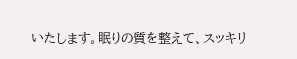いたします。眠りの質を整えて、スッキリ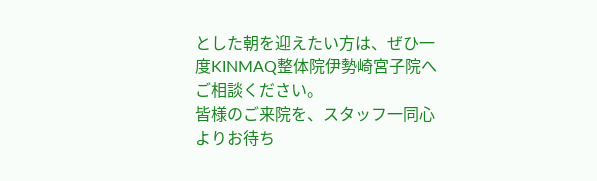とした朝を迎えたい方は、ぜひ一度KINMAQ整体院伊勢崎宮子院へご相談ください。
皆様のご来院を、スタッフ一同心よりお待ち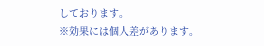しております。
※効果には個人差があります。